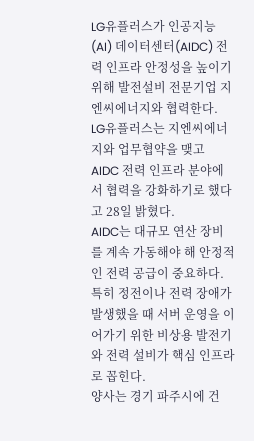LG유플러스가 인공지능(AI) 데이터센터(AIDC) 전력 인프라 안정성을 높이기 위해 발전설비 전문기업 지엔씨에너지와 협력한다.
LG유플러스는 지엔씨에너지와 업무협약을 맺고 AIDC 전력 인프라 분야에서 협력을 강화하기로 했다고 28일 밝혔다.
AIDC는 대규모 연산 장비를 계속 가동해야 해 안정적인 전력 공급이 중요하다. 특히 정전이나 전력 장애가 발생했을 때 서버 운영을 이어가기 위한 비상용 발전기와 전력 설비가 핵심 인프라로 꼽힌다.
양사는 경기 파주시에 건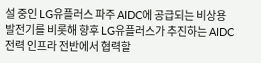설 중인 LG유플러스 파주 AIDC에 공급되는 비상용 발전기를 비롯해 향후 LG유플러스가 추진하는 AIDC 전력 인프라 전반에서 협력할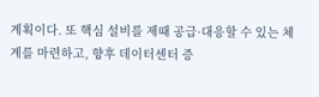계획이다. 또 핵심 설비를 제때 공급·대응할 수 있는 체계를 마련하고, 향후 데이터센터 증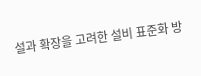설과 확장을 고려한 설비 표준화 방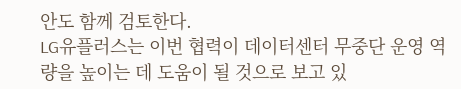안도 함께 검토한다.
LG유플러스는 이번 협력이 데이터센터 무중단 운영 역량을 높이는 데 도움이 될 것으로 보고 있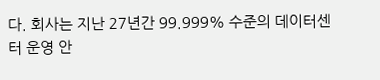다. 회사는 지난 27년간 99.999% 수준의 데이터센터 운영 안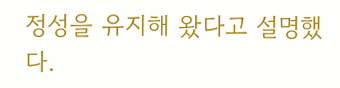정성을 유지해 왔다고 설명했다.